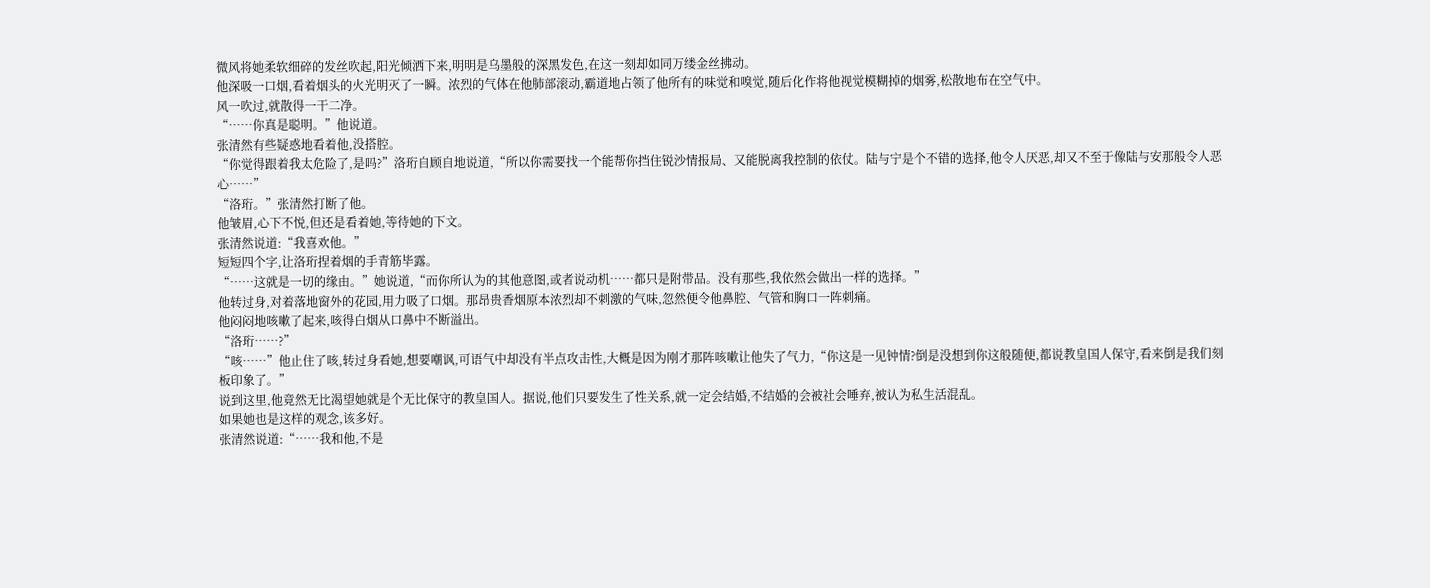微风将她柔软细碎的发丝吹起,阳光倾洒下来,明明是乌墨般的深黑发色,在这一刻却如同万缕金丝拂动。
他深吸一口烟,看着烟头的火光明灭了一瞬。浓烈的气体在他肺部滚动,霸道地占领了他所有的味觉和嗅觉,随后化作将他视觉模糊掉的烟雾,松散地布在空气中。
风一吹过,就散得一干二净。
“……你真是聪明。”他说道。
张清然有些疑惑地看着他,没搭腔。
“你觉得跟着我太危险了,是吗?”洛珩自顾自地说道,“所以你需要找一个能帮你挡住锐沙情报局、又能脱离我控制的依仗。陆与宁是个不错的选择,他令人厌恶,却又不至于像陆与安那般令人恶心……”
“洛珩。”张清然打断了他。
他皱眉,心下不悦,但还是看着她,等待她的下文。
张清然说道:“我喜欢他。”
短短四个字,让洛珩捏着烟的手青筋毕露。
“……这就是一切的缘由。”她说道,“而你所认为的其他意图,或者说动机……都只是附带品。没有那些,我依然会做出一样的选择。”
他转过身,对着落地窗外的花园,用力吸了口烟。那昂贵香烟原本浓烈却不刺激的气味,忽然便令他鼻腔、气管和胸口一阵刺痛。
他闷闷地咳嗽了起来,咳得白烟从口鼻中不断溢出。
“洛珩……?”
“咳……”他止住了咳,转过身看她,想要嘲讽,可语气中却没有半点攻击性,大概是因为刚才那阵咳嗽让他失了气力,“你这是一见钟情?倒是没想到你这般随便,都说教皇国人保守,看来倒是我们刻板印象了。”
说到这里,他竟然无比渴望她就是个无比保守的教皇国人。据说,他们只要发生了性关系,就一定会结婚,不结婚的会被社会唾弃,被认为私生活混乱。
如果她也是这样的观念,该多好。
张清然说道:“……我和他,不是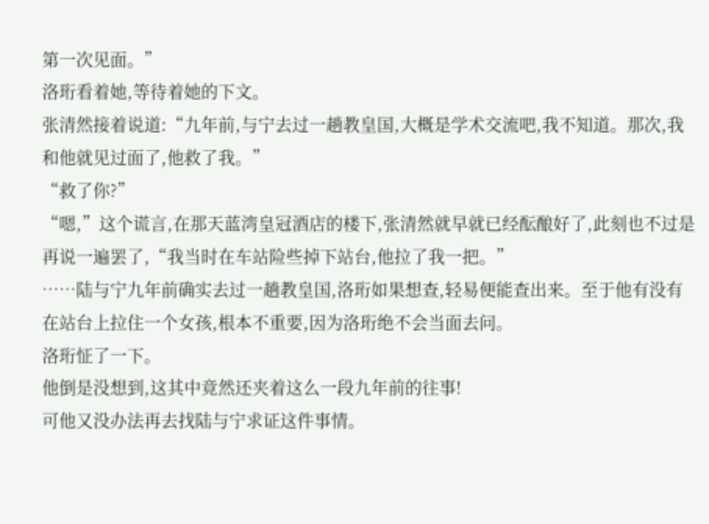第一次见面。”
洛珩看着她,等待着她的下文。
张清然接着说道:“九年前,与宁去过一趟教皇国,大概是学术交流吧,我不知道。那次,我和他就见过面了,他救了我。”
“救了你?”
“嗯,”这个谎言,在那天蓝湾皇冠酒店的楼下,张清然就早就已经酝酿好了,此刻也不过是再说一遍罢了,“我当时在车站险些掉下站台,他拉了我一把。”
……陆与宁九年前确实去过一趟教皇国,洛珩如果想查,轻易便能查出来。至于他有没有在站台上拉住一个女孩,根本不重要,因为洛珩绝不会当面去问。
洛珩怔了一下。
他倒是没想到,这其中竟然还夹着这么一段九年前的往事!
可他又没办法再去找陆与宁求证这件事情。